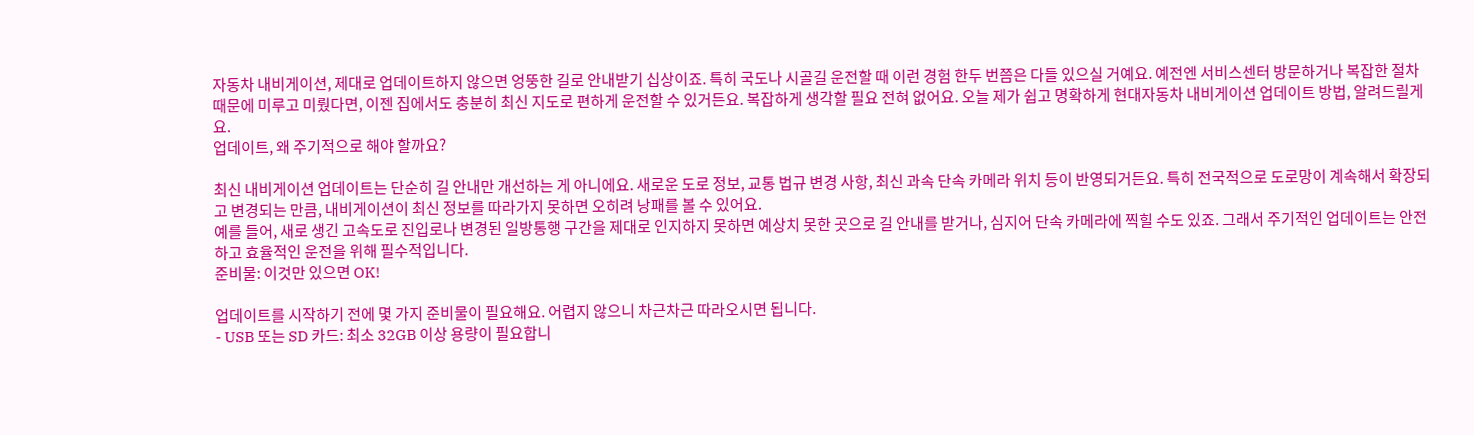자동차 내비게이션, 제대로 업데이트하지 않으면 엉뚱한 길로 안내받기 십상이죠. 특히 국도나 시골길 운전할 때 이런 경험 한두 번쯤은 다들 있으실 거예요. 예전엔 서비스센터 방문하거나 복잡한 절차 때문에 미루고 미뤘다면, 이젠 집에서도 충분히 최신 지도로 편하게 운전할 수 있거든요. 복잡하게 생각할 필요 전혀 없어요. 오늘 제가 쉽고 명확하게 현대자동차 내비게이션 업데이트 방법, 알려드릴게요.
업데이트, 왜 주기적으로 해야 할까요?

최신 내비게이션 업데이트는 단순히 길 안내만 개선하는 게 아니에요. 새로운 도로 정보, 교통 법규 변경 사항, 최신 과속 단속 카메라 위치 등이 반영되거든요. 특히 전국적으로 도로망이 계속해서 확장되고 변경되는 만큼, 내비게이션이 최신 정보를 따라가지 못하면 오히려 낭패를 볼 수 있어요.
예를 들어, 새로 생긴 고속도로 진입로나 변경된 일방통행 구간을 제대로 인지하지 못하면 예상치 못한 곳으로 길 안내를 받거나, 심지어 단속 카메라에 찍힐 수도 있죠. 그래서 주기적인 업데이트는 안전하고 효율적인 운전을 위해 필수적입니다.
준비물: 이것만 있으면 OK!

업데이트를 시작하기 전에 몇 가지 준비물이 필요해요. 어렵지 않으니 차근차근 따라오시면 됩니다.
- USB 또는 SD 카드: 최소 32GB 이상 용량이 필요합니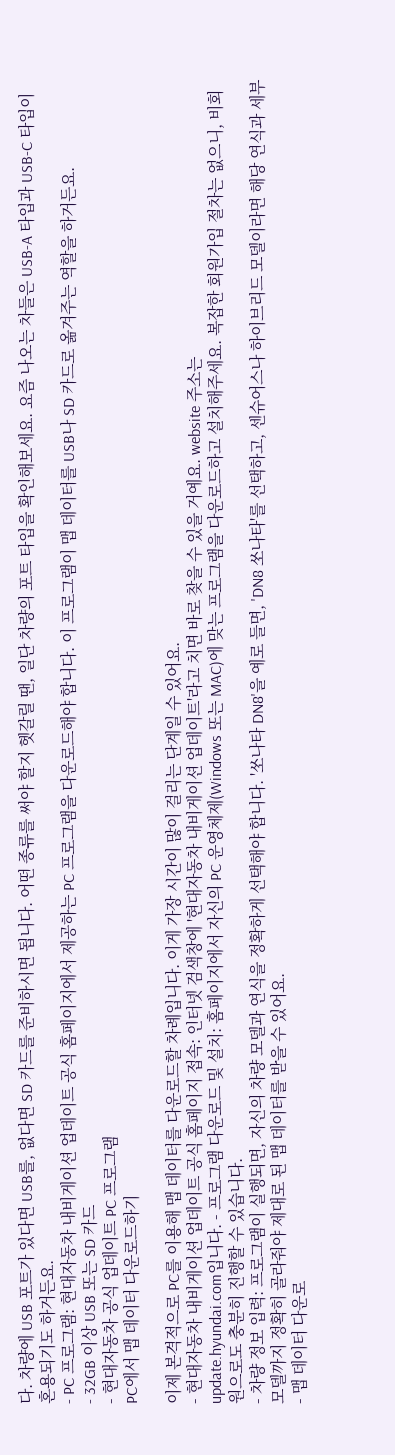다. 차량에 USB 포트가 있다면 USB를, 없다면 SD 카드를 준비하시면 됩니다. 어떤 종류를 써야 할지 헷갈릴 땐, 일단 차량의 포트 타입을 확인해보세요. 요즘 나오는 차들은 USB-A 타입과 USB-C 타입이 혼용되기도 하거든요.
- PC 프로그램: 현대자동차 내비게이션 업데이트 공식 홈페이지에서 제공하는 PC 프로그램을 다운로드해야 합니다. 이 프로그램이 맵 데이터를 USB나 SD 카드로 옮겨주는 역할을 하거든요.
- 32GB 이상 USB 또는 SD 카드
- 현대자동차 공식 업데이트 PC 프로그램
PC에서 맵 데이터 다운로드하기

이제 본격적으로 PC를 이용해 맵 데이터를 다운로드할 차례입니다. 이게 가장 시간이 많이 걸리는 단계일 수 있어요.
- 현대자동차 내비게이션 업데이트 공식 홈페이지 접속: 인터넷 검색창에 '현대자동차 내비게이션 업데이트'라고 치면 바로 찾을 수 있을 거예요. website 주소는
update.hyundai.com입니다. - 프로그램 다운로드 및 설치: 홈페이지에서 자신의 PC 운영체제(Windows 또는 MAC)에 맞는 프로그램을 다운로드하고 설치해주세요. 복잡한 회원가입 절차는 없으니, 비회원으로도 충분히 진행할 수 있습니다.
- 차량 정보 입력: 프로그램이 실행되면, 자신의 차량 모델과 연식을 정확하게 선택해야 합니다. '쏘나타 DN8'을 예로 들면, 'DN8 쏘나타'를 선택하고, 센슈어스나 하이브리드 모델이라면 해당 연식과 세부 모델까지 정확히 골라줘야 제대로 된 맵 데이터를 받을 수 있어요.
- 맵 데이터 다운로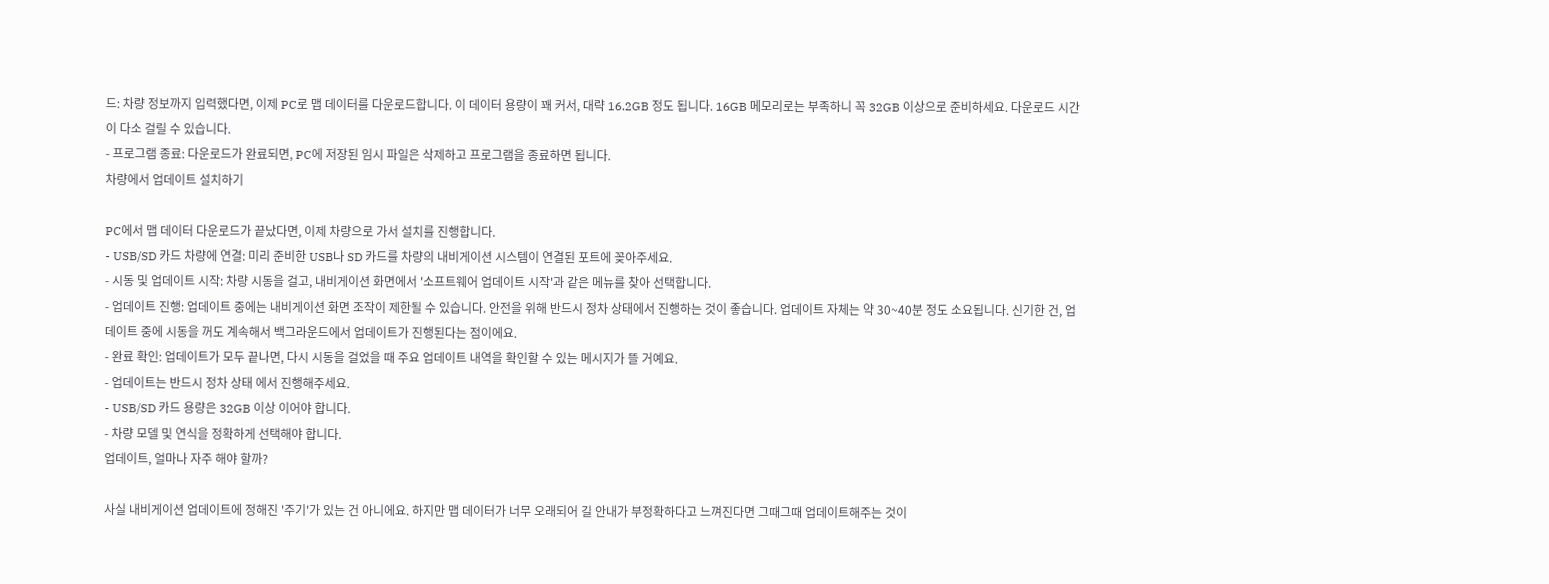드: 차량 정보까지 입력했다면, 이제 PC로 맵 데이터를 다운로드합니다. 이 데이터 용량이 꽤 커서, 대략 16.2GB 정도 됩니다. 16GB 메모리로는 부족하니 꼭 32GB 이상으로 준비하세요. 다운로드 시간이 다소 걸릴 수 있습니다.
- 프로그램 종료: 다운로드가 완료되면, PC에 저장된 임시 파일은 삭제하고 프로그램을 종료하면 됩니다.
차량에서 업데이트 설치하기

PC에서 맵 데이터 다운로드가 끝났다면, 이제 차량으로 가서 설치를 진행합니다.
- USB/SD 카드 차량에 연결: 미리 준비한 USB나 SD 카드를 차량의 내비게이션 시스템이 연결된 포트에 꽂아주세요.
- 시동 및 업데이트 시작: 차량 시동을 걸고, 내비게이션 화면에서 '소프트웨어 업데이트 시작'과 같은 메뉴를 찾아 선택합니다.
- 업데이트 진행: 업데이트 중에는 내비게이션 화면 조작이 제한될 수 있습니다. 안전을 위해 반드시 정차 상태에서 진행하는 것이 좋습니다. 업데이트 자체는 약 30~40분 정도 소요됩니다. 신기한 건, 업데이트 중에 시동을 꺼도 계속해서 백그라운드에서 업데이트가 진행된다는 점이에요.
- 완료 확인: 업데이트가 모두 끝나면, 다시 시동을 걸었을 때 주요 업데이트 내역을 확인할 수 있는 메시지가 뜰 거예요.
- 업데이트는 반드시 정차 상태 에서 진행해주세요.
- USB/SD 카드 용량은 32GB 이상 이어야 합니다.
- 차량 모델 및 연식을 정확하게 선택해야 합니다.
업데이트, 얼마나 자주 해야 할까?

사실 내비게이션 업데이트에 정해진 '주기'가 있는 건 아니에요. 하지만 맵 데이터가 너무 오래되어 길 안내가 부정확하다고 느껴진다면 그때그때 업데이트해주는 것이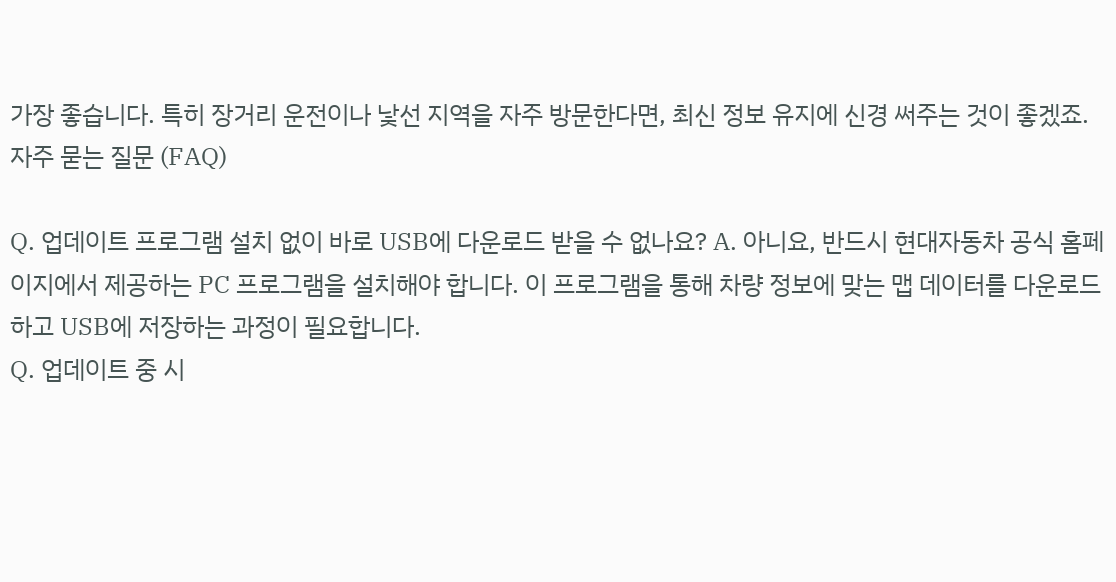가장 좋습니다. 특히 장거리 운전이나 낯선 지역을 자주 방문한다면, 최신 정보 유지에 신경 써주는 것이 좋겠죠.
자주 묻는 질문 (FAQ)

Q. 업데이트 프로그램 설치 없이 바로 USB에 다운로드 받을 수 없나요? A. 아니요, 반드시 현대자동차 공식 홈페이지에서 제공하는 PC 프로그램을 설치해야 합니다. 이 프로그램을 통해 차량 정보에 맞는 맵 데이터를 다운로드하고 USB에 저장하는 과정이 필요합니다.
Q. 업데이트 중 시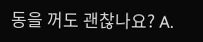동을 꺼도 괜찮나요? A.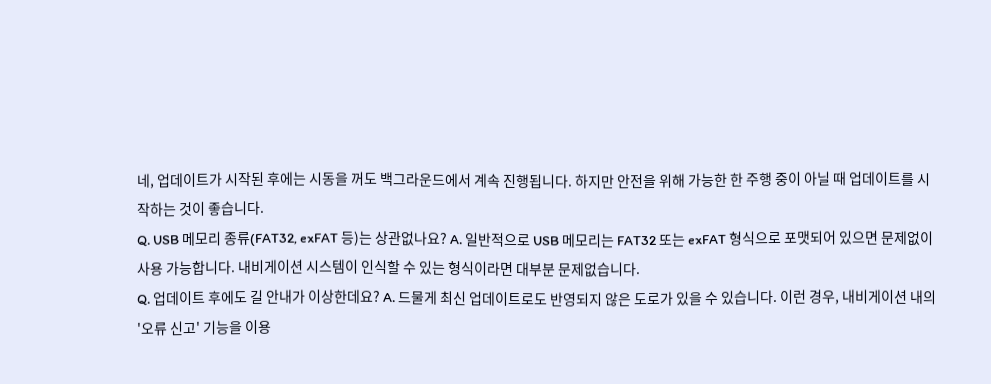네, 업데이트가 시작된 후에는 시동을 꺼도 백그라운드에서 계속 진행됩니다. 하지만 안전을 위해 가능한 한 주행 중이 아닐 때 업데이트를 시작하는 것이 좋습니다.
Q. USB 메모리 종류(FAT32, exFAT 등)는 상관없나요? A. 일반적으로 USB 메모리는 FAT32 또는 exFAT 형식으로 포맷되어 있으면 문제없이 사용 가능합니다. 내비게이션 시스템이 인식할 수 있는 형식이라면 대부분 문제없습니다.
Q. 업데이트 후에도 길 안내가 이상한데요? A. 드물게 최신 업데이트로도 반영되지 않은 도로가 있을 수 있습니다. 이런 경우, 내비게이션 내의 '오류 신고' 기능을 이용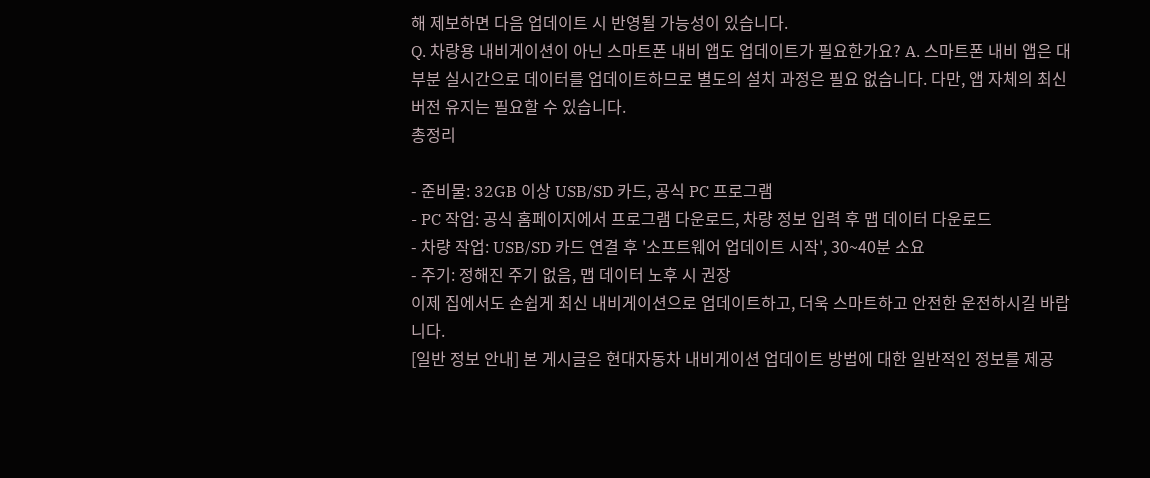해 제보하면 다음 업데이트 시 반영될 가능성이 있습니다.
Q. 차량용 내비게이션이 아닌 스마트폰 내비 앱도 업데이트가 필요한가요? A. 스마트폰 내비 앱은 대부분 실시간으로 데이터를 업데이트하므로 별도의 설치 과정은 필요 없습니다. 다만, 앱 자체의 최신 버전 유지는 필요할 수 있습니다.
총정리

- 준비물: 32GB 이상 USB/SD 카드, 공식 PC 프로그램
- PC 작업: 공식 홈페이지에서 프로그램 다운로드, 차량 정보 입력 후 맵 데이터 다운로드
- 차량 작업: USB/SD 카드 연결 후 '소프트웨어 업데이트 시작', 30~40분 소요
- 주기: 정해진 주기 없음, 맵 데이터 노후 시 권장
이제 집에서도 손쉽게 최신 내비게이션으로 업데이트하고, 더욱 스마트하고 안전한 운전하시길 바랍니다.
[일반 정보 안내] 본 게시글은 현대자동차 내비게이션 업데이트 방법에 대한 일반적인 정보를 제공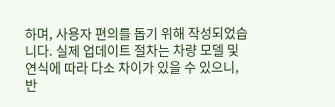하며, 사용자 편의를 돕기 위해 작성되었습니다. 실제 업데이트 절차는 차량 모델 및 연식에 따라 다소 차이가 있을 수 있으니, 반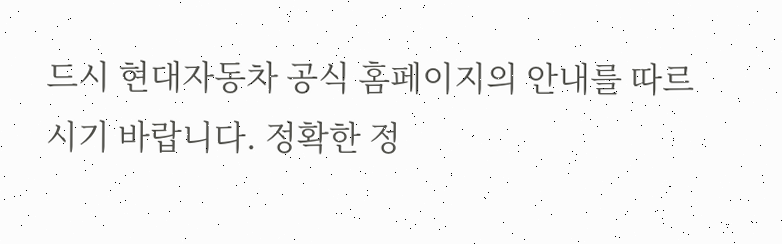드시 현대자동차 공식 홈페이지의 안내를 따르시기 바랍니다. 정확한 정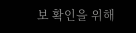보 확인을 위해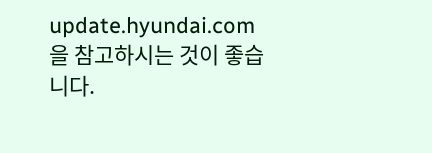update.hyundai.com
을 참고하시는 것이 좋습니다.